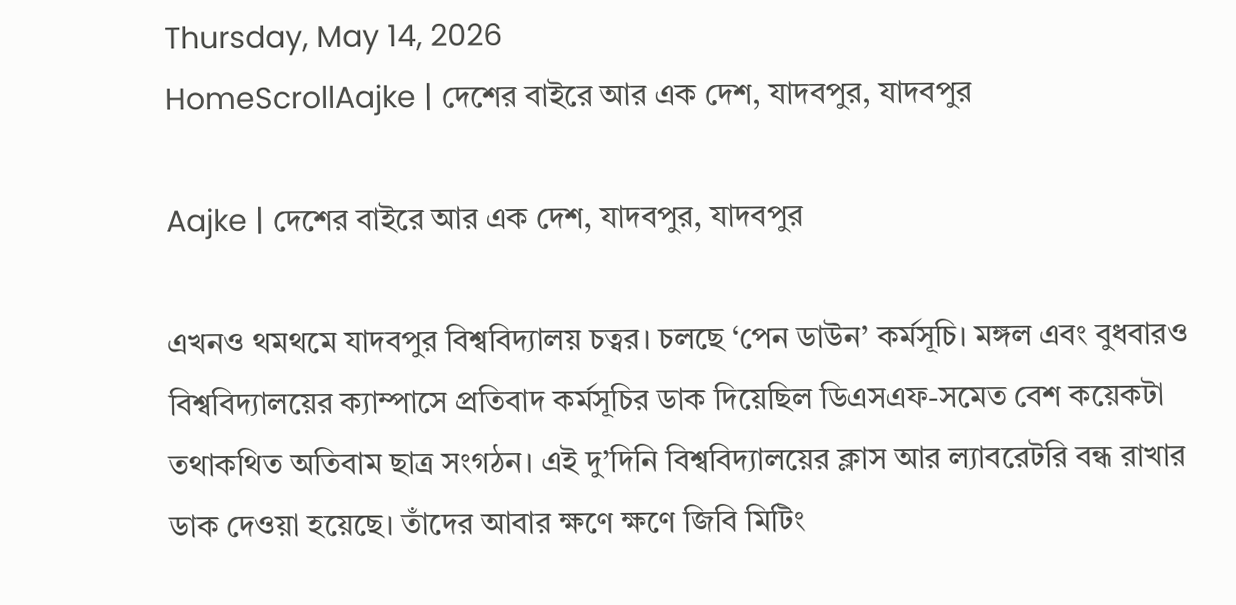Thursday, May 14, 2026
HomeScrollAajke | দেশের বাইরে আর এক দেশ, যাদবপুর, যাদবপুর

Aajke | দেশের বাইরে আর এক দেশ, যাদবপুর, যাদবপুর

এখনও থমথমে যাদবপুর বিশ্ববিদ্যালয় চত্বর। চলছে ‘পেন ডাউন’ কর্মসূচি। মঙ্গল এবং বুধবারও বিশ্ববিদ্যালয়ের ক্যাম্পাসে প্রতিবাদ কর্মসূচির ডাক দিয়েছিল ডিএসএফ-সমেত বেশ কয়েকটা তথাকথিত অতিবাম ছাত্র সংগঠন। এই দু’দিনি বিশ্ববিদ্যালয়ের ক্লাস আর ল্যাবরেটরি বন্ধ রাখার ডাক দেওয়া হয়েছে। তাঁদের আবার ক্ষণে ক্ষণে জিবি মিটিং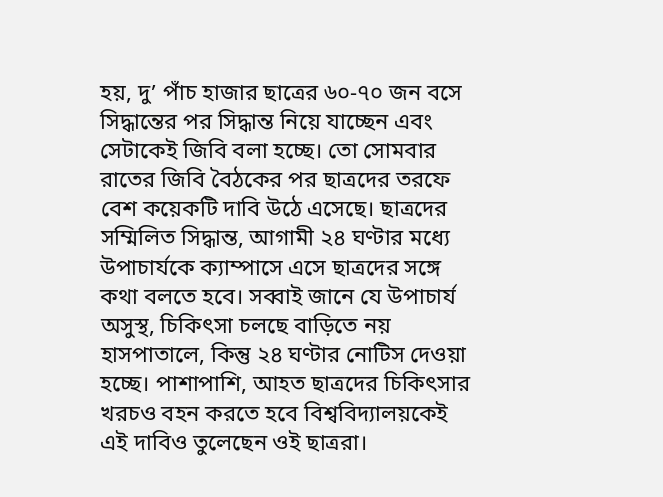হয়, দু’ পাঁচ হাজার ছাত্রের ৬০-৭০ জন বসে সিদ্ধান্তের পর সিদ্ধান্ত নিয়ে যাচ্ছেন এবং সেটাকেই জিবি বলা হচ্ছে। তো সোমবার রাতের জিবি বৈঠকের পর ছাত্রদের তরফে বেশ কয়েকটি দাবি উঠে এসেছে। ছাত্রদের সম্মিলিত সিদ্ধান্ত, আগামী ২৪ ঘণ্টার মধ্যে উপাচার্যকে ক্যাম্পাসে এসে ছাত্রদের সঙ্গে কথা বলতে হবে। সব্বাই জানে যে উপাচার্য অসুস্থ, চিকিৎসা চলছে বাড়িতে নয় হাসপাতালে, কিন্তু ২৪ ঘণ্টার নোটিস দেওয়া হচ্ছে। পাশাপাশি, আহত ছাত্রদের চিকিৎসার খরচও বহন করতে হবে বিশ্ববিদ্যালয়কেই এই দাবিও তুলেছেন ওই ছাত্ররা।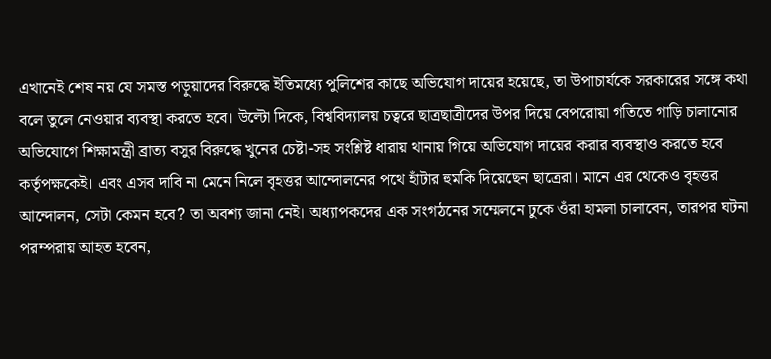এখানেই শেষ নয় যে সমস্ত পড়ুয়াদের বিরুদ্ধে ইতিমধ্যে পুলিশের কাছে অভিযোগ দায়ের হয়েছে, তা উপাচার্যকে সরকারের সঙ্গে কথা বলে তুলে নেওয়ার ব্যবস্থা করতে হবে। উল্টো দিকে, বিশ্ববিদ্যালয় চত্বরে ছাত্রছাত্রীদের উপর দিয়ে বেপরোয়া গতিতে গাড়ি চালানোর অভিযোগে শিক্ষামন্ত্রী ব্রাত্য বসুর বিরুদ্ধে খুনের চেষ্টা-সহ সংশ্লিষ্ট ধারায় থানায় গিয়ে অভিযোগ দায়ের করার ব্যবস্থাও করতে হবে কর্তৃপক্ষকেই। এবং এসব দাবি না মেনে নিলে বৃহত্তর আন্দোলনের পথে হাঁটার হুমকি দিয়েছেন ছাত্রেরা। মানে এর থেকেও বৃহত্তর আন্দোলন, সেটা কেমন হবে? তা অবশ্য জানা নেই। অধ্যাপকদের এক সংগঠনের সম্মেলনে ঢুকে ওঁরা হামলা চালাবেন, তারপর ঘটনা পরম্পরায় আহত হবেন,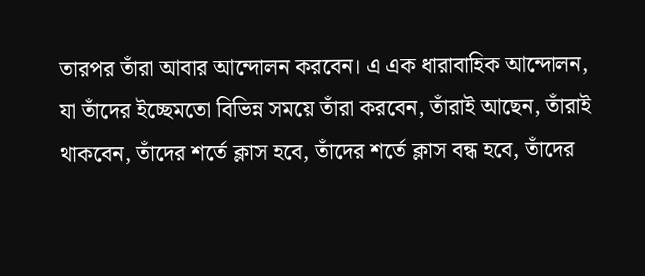তারপর তাঁরা আবার আন্দোলন করবেন। এ এক ধারাবাহিক আন্দোলন, যা তাঁদের ইচ্ছেমতো বিভিন্ন সময়ে তাঁরা করবেন, তাঁরাই আছেন, তাঁরাই থাকবেন, তাঁদের শর্তে ক্লাস হবে, তাঁদের শর্তে ক্লাস বন্ধ হবে, তাঁদের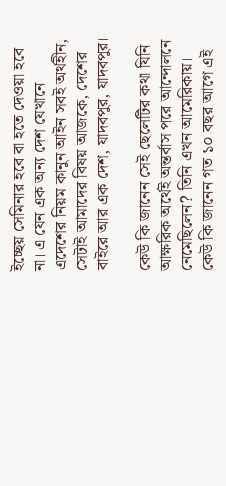ইচ্ছেয় সেমিনার হবে বা হতে দেওয়া হবে না। এ যেন এক অন্য দেশ যেখানে এদেশের নিয়ম কানুন আইন সবই অর্থহীন, সেটাই আমাদের বিষয় আজকে, দেশের বাইরে আর এক দেশ, যাদবপুর, যাদবপুর।

কেউ কি জানেন সেই ছেলেটির কথা যিনি আক্ষরিক অর্থেই অন্তর্বাস পরে আন্দোলনে নেমেছিলেন? তিনি এখন আমেরিকায়। কেউ কি জানেন গত ১০ বছর আগে এই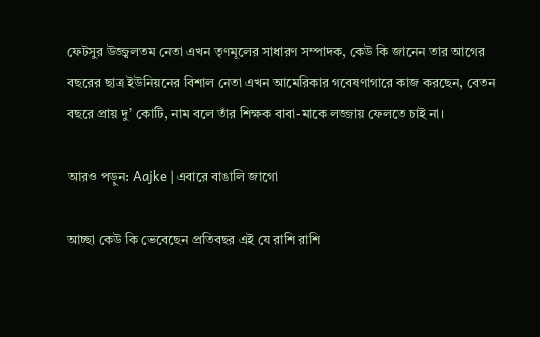ফেটসুর উজ্জ্বলতম নেতা এখন তৃণমূলের সাধারণ সম্পাদক, কেউ কি জানেন তার আগের বছরের ছাত্র ইউনিয়নের বিশাল নেতা এখন আমেরিকার গবেষণাগারে কাজ করছেন, বেতন বছরে প্রায় দু’ কোটি, নাম বলে তাঁর শিক্ষক বাবা-মাকে লজ্জায় ফেলতে চাই না।

আরও পড়ুন: Aajke | এবারে বাঙালি জাগো

আচ্ছা কেউ কি ভেবেছেন প্রতিবছর এই যে রাশি রাশি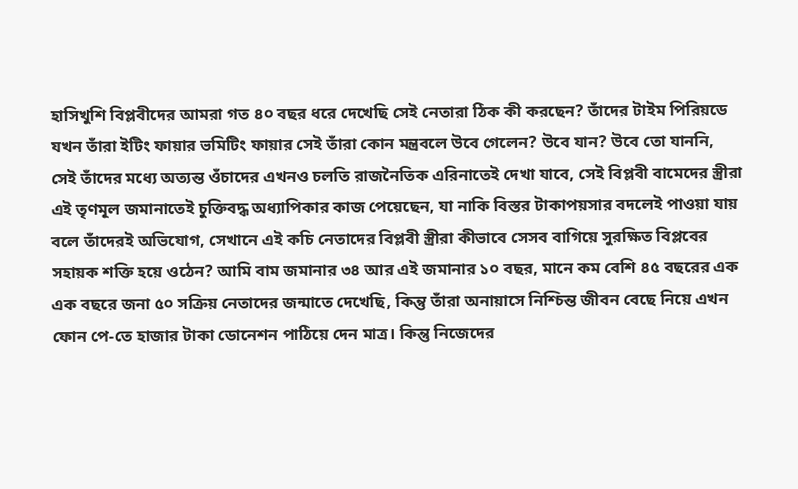হাসিখুশি বিপ্লবীদের আমরা গত ৪০ বছর ধরে দেখেছি সেই নেতারা ঠিক কী করছেন? তাঁদের টাইম পিরিয়ডে যখন তাঁরা ইটিং ফায়ার ভমিটিং ফায়ার সেই তাঁরা কোন মন্ত্রবলে উবে গেলেন? উবে যান? উবে তো যাননি, সেই তাঁদের মধ্যে অত্যন্ত ওঁচাদের এখনও চলতি রাজনৈতিক এরিনাতেই দেখা যাবে, সেই বিপ্লবী বামেদের স্ত্রীরা এই তৃণমূল জমানাতেই চুক্তিবদ্ধ অধ্যাপিকার কাজ পেয়েছেন, যা নাকি বিস্তর টাকাপয়সার বদলেই পাওয়া যায় বলে তাঁদেরই অভিযোগ, সেখানে এই কচি নেতাদের বিপ্লবী স্ত্রীরা কীভাবে সেসব বাগিয়ে সুরক্ষিত বিপ্লবের সহায়ক শক্তি হয়ে ওঠেন? আমি বাম জমানার ৩৪ আর এই জমানার ১০ বছর, মানে কম বেশি ৪৫ বছরের এক এক বছরে জনা ৫০ সক্রিয় নেতাদের জন্মাতে দেখেছি, কিন্তু তাঁরা অনায়াসে নিশ্চিন্ত জীবন বেছে নিয়ে এখন ফোন পে-তে হাজার টাকা ডোনেশন পাঠিয়ে দেন মাত্র। কিন্তু নিজেদের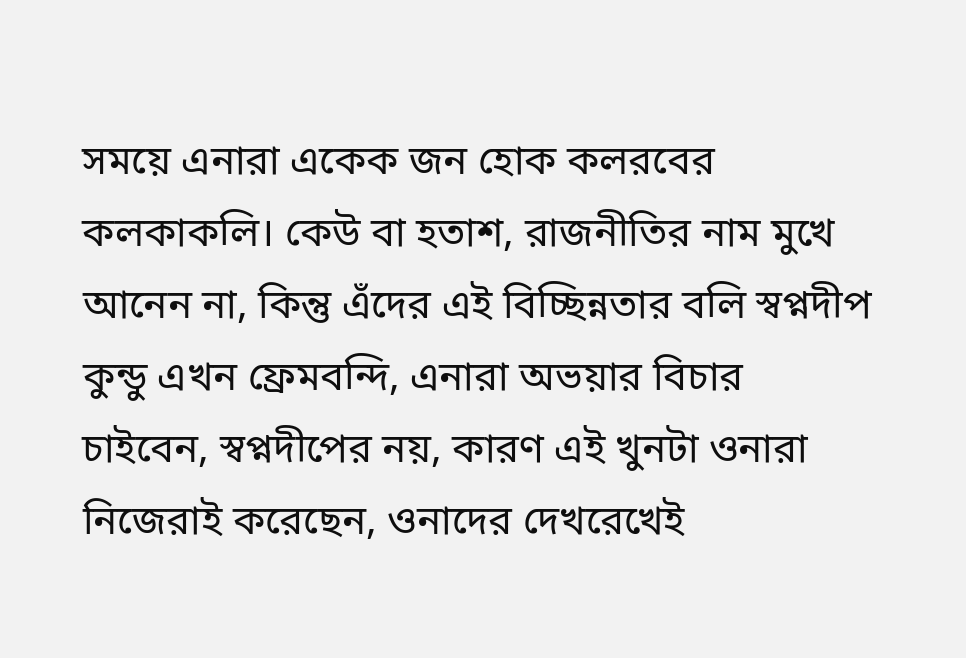সময়ে এনারা একেক জন হোক কলরবের কলকাকলি। কেউ বা হতাশ, রাজনীতির নাম মুখে আনেন না, কিন্তু এঁদের এই বিচ্ছিন্নতার বলি স্বপ্নদীপ কুন্ডু এখন ফ্রেমবন্দি, এনারা অভয়ার বিচার চাইবেন, স্বপ্নদীপের নয়, কারণ এই খুনটা ওনারা নিজেরাই করেছেন, ওনাদের দেখরেখেই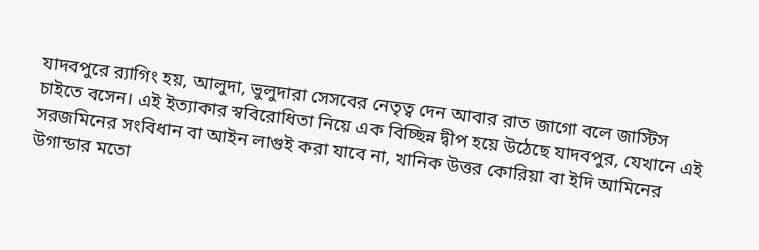যাদবপুরে র‍্যাগিং হয়, আলুদা, ভুলুদারা সেসবের নেতৃত্ব দেন আবার রাত জাগো বলে জাস্টিস চাইতে বসেন। এই ইত্যাকার স্ববিরোধিতা নিয়ে এক বিচ্ছিন্ন দ্বীপ হয়ে উঠেছে যাদবপুর, যেখানে এই সরজমিনের সংবিধান বা আইন লাগুই করা যাবে না, খানিক উত্তর কোরিয়া বা ইদি আমিনের উগান্ডার মতো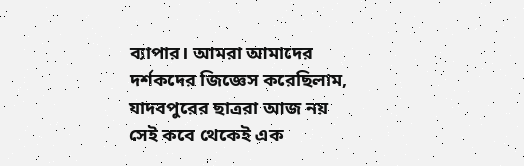ব্যাপার। আমরা আমাদের দর্শকদের জিজ্ঞেস করেছিলাম, যাদবপুরের ছাত্ররা আজ নয় সেই কবে থেকেই এক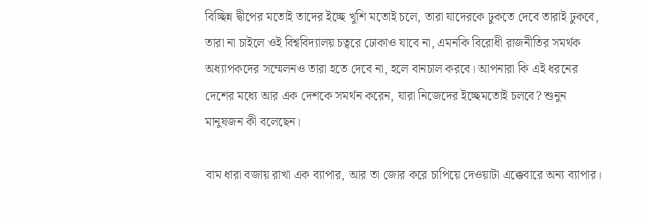বিচ্ছিন্ন দ্বীপের মতোই তাদের ইচ্ছে খুশি মতোই চলে, তারা যাদেরকে ঢুকতে দেবে তারাই ঢুকবে, তারা না চাইলে ওই বিশ্ববিদ্যালয় চত্বরে ঢোকাও যাবে না, এমনকি বিরোধী রাজনীতির সমর্থক অধ্যাপকদের সম্মেলনও তারা হতে দেবে না, হলে বানচাল করবে। আপনারা কি এই ধরনের দেশের মধ্যে আর এক দেশকে সমর্থন করেন, যারা নিজেদের ইচ্ছেমতোই চলবে? শুনুন মানুষজন কী বলেছেন।

বাম ধারা বজায় রাখা এক ব্যাপার, আর তা জোর করে চাপিয়ে দেওয়াটা এক্কেবারে অন্য ব্যাপার।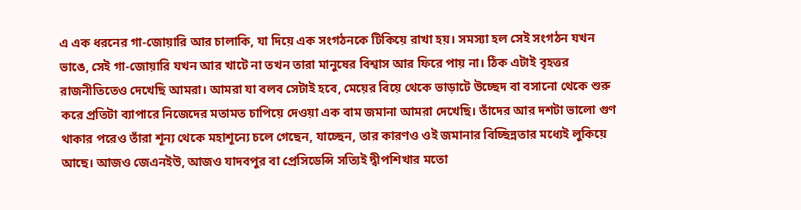এ এক ধরনের গা-জোয়ারি আর চালাকি, যা দিয়ে এক সংগঠনকে টিকিয়ে রাখা হয়। সমস্যা হল সেই সংগঠন যখন ভাঙে, সেই গা-জোয়ারি যখন আর খাটে না তখন তারা মানুষের বিশ্বাস আর ফিরে পায় না। ঠিক এটাই বৃহত্তর রাজনীতিতেও দেখেছি আমরা। আমরা যা বলব সেটাই হবে, মেয়ের বিয়ে থেকে ভাড়াটে উচ্ছেদ বা বসানো থেকে শুরু করে প্রতিটা ব্যাপারে নিজেদের মতামত চাপিয়ে দেওয়া এক বাম জমানা আমরা দেখেছি। তাঁদের আর দশটা ভালো গুণ থাকার পরেও তাঁরা শূন্য থেকে মহাশূন্যে চলে গেছেন, যাচ্ছেন, তার কারণও ওই জমানার বিচ্ছিন্নতার মধ্যেই লুকিয়ে আছে। আজও জেএনইউ, আজও যাদবপুর বা প্রেসিডেন্সি সত্যিই দ্বীপশিখার মতো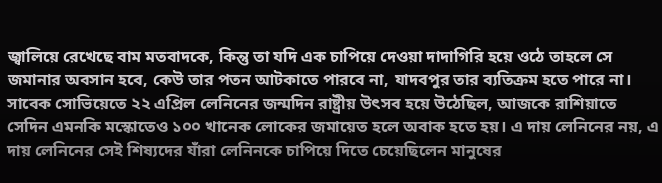জ্বালিয়ে রেখেছে বাম মতবাদকে, কিন্তু তা যদি এক চাপিয়ে দেওয়া দাদাগিরি হয়ে ওঠে তাহলে সে জমানার অবসান হবে, কেউ তার পতন আটকাতে পারবে না, যাদবপুর তার ব্যতিক্রম হতে পারে না। সাবেক সোভিয়েতে ২২ এপ্রিল লেনিনের জন্মদিন রাষ্ট্রীয় উৎসব হয়ে উঠেছিল, আজকে রাশিয়াতে সেদিন এমনকি মস্কোতেও ১০০ খানেক লোকের জমায়েত হলে অবাক হতে হয়। এ দায় লেনিনের নয়, এ দায় লেনিনের সেই শিষ্যদের যাঁরা লেনিনকে চাপিয়ে দিতে চেয়েছিলেন মানুষের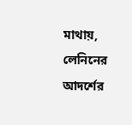মাথায়, লেনিনের আদর্শের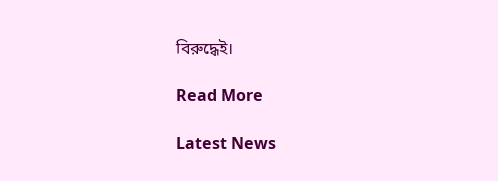বিরুদ্ধেই।

Read More

Latest News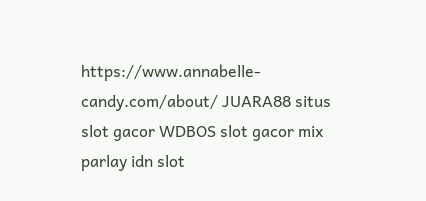https://www.annabelle-candy.com/about/ JUARA88 situs slot gacor WDBOS slot gacor mix parlay idn slot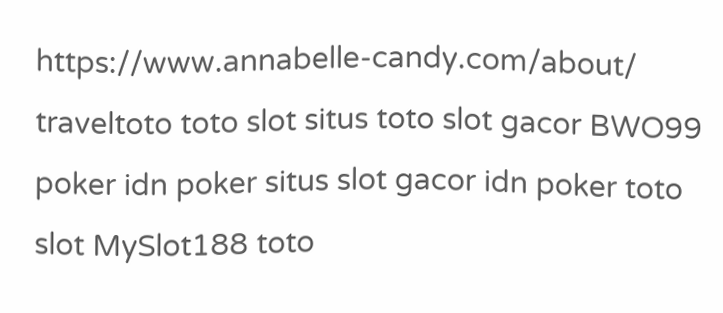https://www.annabelle-candy.com/about/ traveltoto toto slot situs toto slot gacor BWO99 poker idn poker situs slot gacor idn poker toto slot MySlot188 toto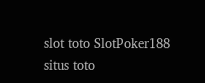slot toto SlotPoker188 situs toto